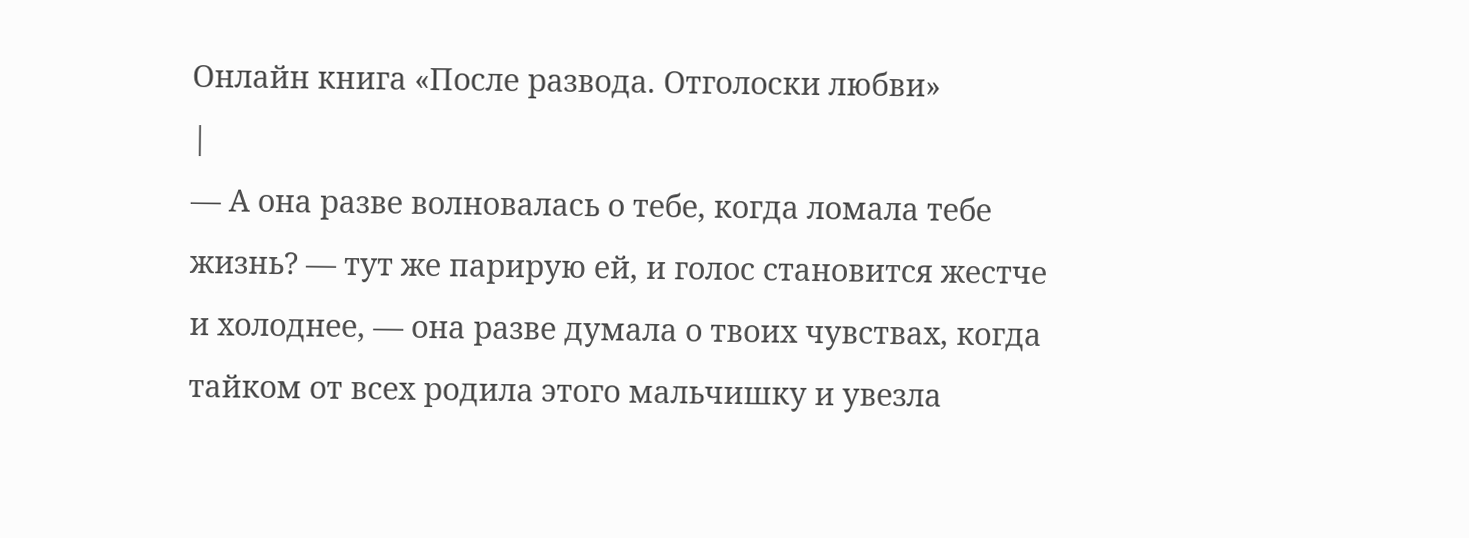Онлайн книга «После развода. Отголоски любви»
|
— А она разве волновалась о тебе, когда ломала тебе жизнь? — тут же парирую ей, и голос становится жестче и холоднее, — она разве думала о твоих чувствах, когда тайком от всех родила этого мальчишку и увезла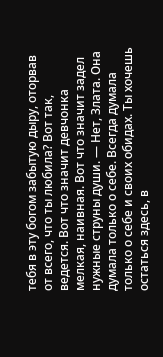тебя в эту богом забытую дыру, оторвав от всего, что ты любила? Вот так, ведется. Вот что значит девчонка мелкая, наивная. Вот что значит задел нужные струны души. — Нет, Злата. Она думала только о себе. Всегда думала только о себе и своих обидах. Ты хочешь остаться здесь, в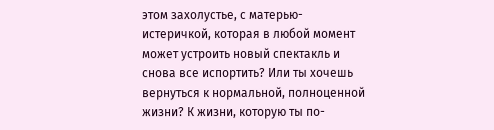этом захолустье, с матерью-истеричкой, которая в любой момент может устроить новый спектакль и снова все испортить? Или ты хочешь вернуться к нормальной, полноценной жизни? К жизни, которую ты по-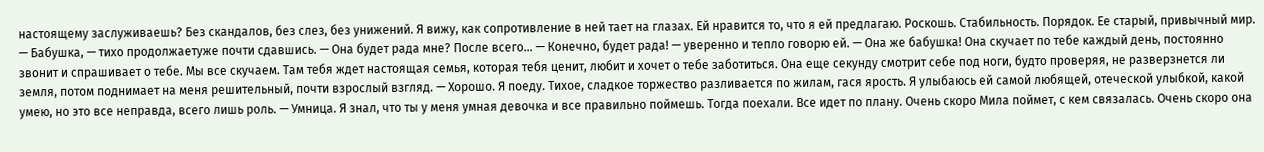настоящему заслуживаешь? Без скандалов, без слез, без унижений. Я вижу, как сопротивление в ней тает на глазах. Ей нравится то, что я ей предлагаю. Роскошь. Стабильность. Порядок. Ее старый, привычный мир. — Бабушка, — тихо продолжаетуже почти сдавшись. — Она будет рада мне? После всего… — Конечно, будет рада! — уверенно и тепло говорю ей. — Она же бабушка! Она скучает по тебе каждый день, постоянно звонит и спрашивает о тебе. Мы все скучаем. Там тебя ждет настоящая семья, которая тебя ценит, любит и хочет о тебе заботиться. Она еще секунду смотрит себе под ноги, будто проверяя, не разверзнется ли земля, потом поднимает на меня решительный, почти взрослый взгляд. — Хорошо. Я поеду. Тихое, сладкое торжество разливается по жилам, гася ярость. Я улыбаюсь ей самой любящей, отеческой улыбкой, какой умею, но это все неправда, всего лишь роль. — Умница. Я знал, что ты у меня умная девочка и все правильно поймешь. Тогда поехали. Все идет по плану. Очень скоро Мила поймет, с кем связалась. Очень скоро она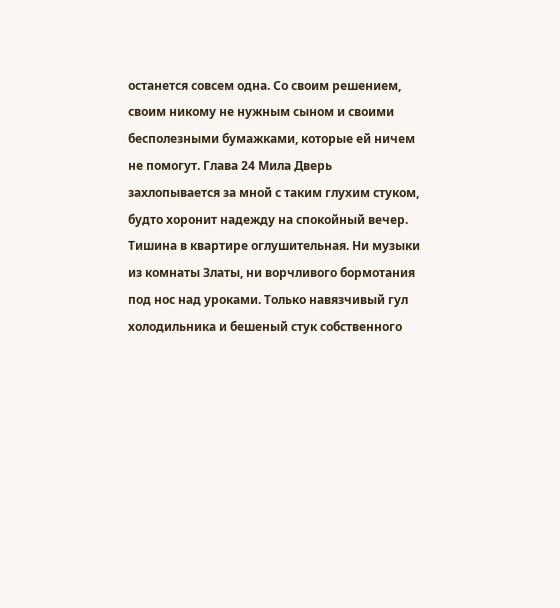останется совсем одна. Со своим решением, своим никому не нужным сыном и своими бесполезными бумажками, которые ей ничем не помогут. Глава 24 Мила Дверь захлопывается за мной с таким глухим стуком, будто хоронит надежду на спокойный вечер. Тишина в квартире оглушительная. Ни музыки из комнаты Златы, ни ворчливого бормотания под нос над уроками. Только навязчивый гул холодильника и бешеный стук собственного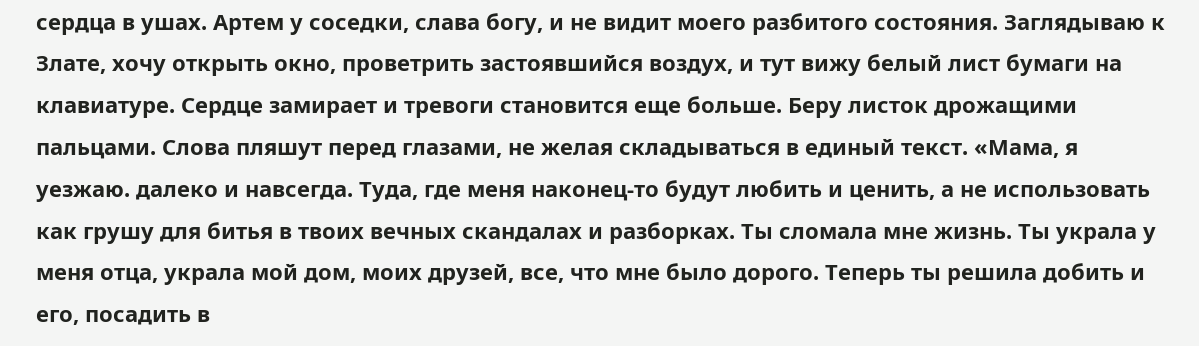сердца в ушах. Артем у соседки, слава богу, и не видит моего разбитого состояния. Заглядываю к Злате, хочу открыть окно, проветрить застоявшийся воздух, и тут вижу белый лист бумаги на клавиатуре. Сердце замирает и тревоги становится еще больше. Беру листок дрожащими пальцами. Слова пляшут перед глазами, не желая складываться в единый текст. «Мама, я уезжаю. далеко и навсегда. Туда, где меня наконец-то будут любить и ценить, а не использовать как грушу для битья в твоих вечных скандалах и разборках. Ты сломала мне жизнь. Ты украла у меня отца, украла мой дом, моих друзей, все, что мне было дорого. Теперь ты решила добить и его, посадить в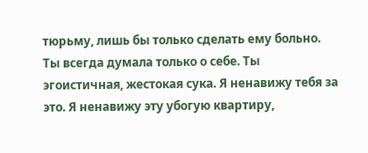тюрьму, лишь бы только сделать ему больно. Ты всегда думала только о себе. Ты эгоистичная, жестокая сука. Я ненавижу тебя за это. Я ненавижу эту убогую квартиру,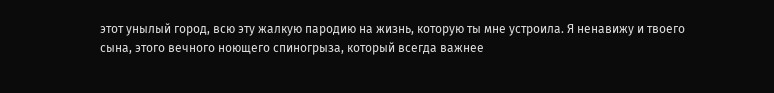этот унылый город, всю эту жалкую пародию на жизнь, которую ты мне устроила. Я ненавижу и твоего сына, этого вечного ноющего спиногрыза, который всегда важнее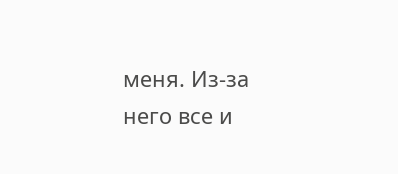меня. Из-за него все и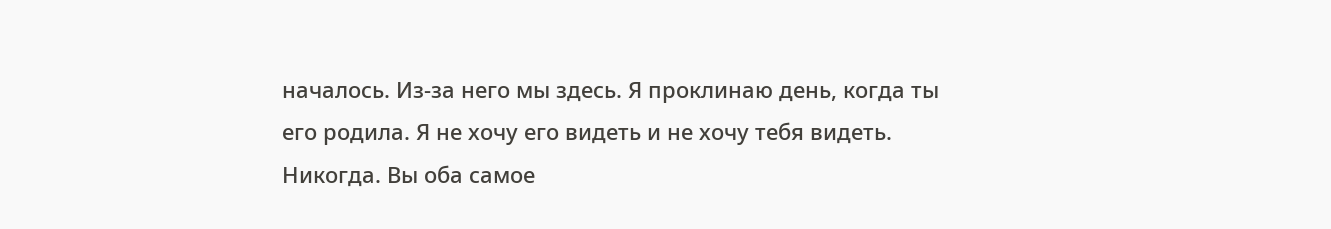началось. Из-за него мы здесь. Я проклинаю день, когда ты его родила. Я не хочу его видеть и не хочу тебя видеть. Никогда. Вы оба самое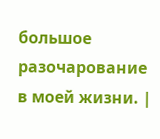большое разочарование в моей жизни. |